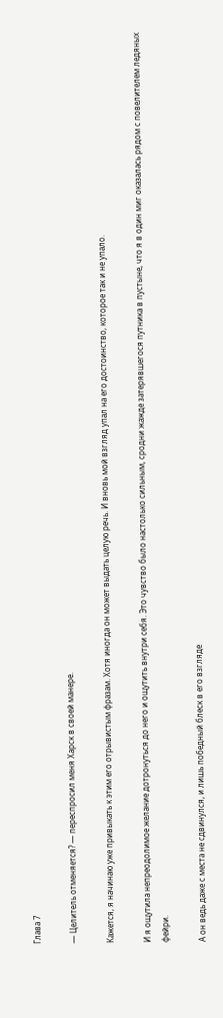Глава 7

— Целитель отменяется? — переспросил меня Харск в своей манере.

Кажется, я начинаю уже привыкать к этим его отрывистым фразам. Хотя иногда он может выдать целую речь. И вновь мой взгляд упал на его достоинство, которое так и не упало.

И я ощутила непреодолимое желание дотронуться до него и ощутить внутри себя. Это чувство было настолько сильным, сродни жажде затерявшегося путника в пустыне, что я в один миг оказалась рядом с повелителем ледяных фейри.

А он ведь даже с места не сдвинулся, и лишь победный блеск в его взгляде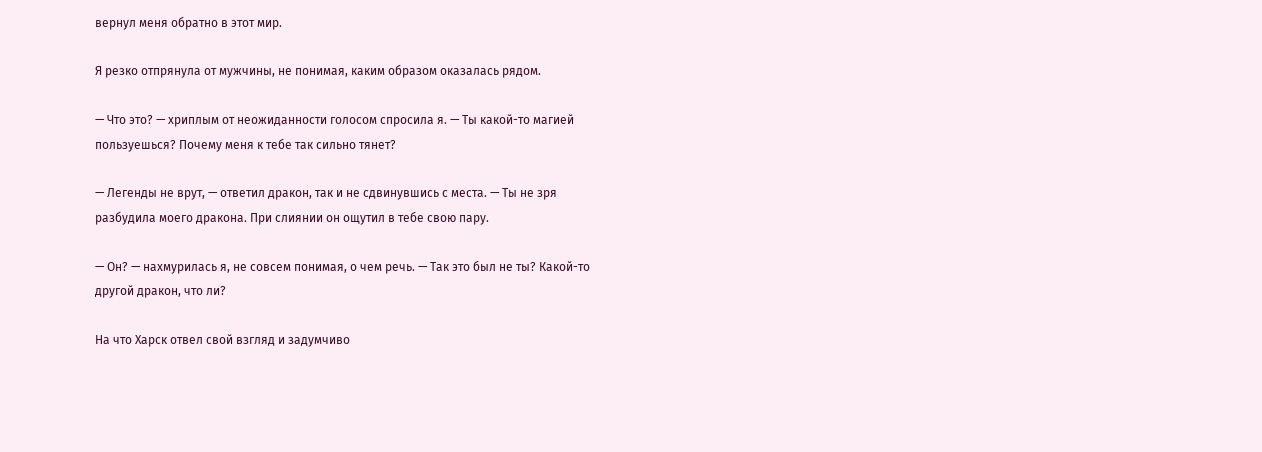вернул меня обратно в этот мир.

Я резко отпрянула от мужчины, не понимая, каким образом оказалась рядом.

— Что это? — хриплым от неожиданности голосом спросила я. — Ты какой-то магией пользуешься? Почему меня к тебе так сильно тянет?

— Легенды не врут, — ответил дракон, так и не сдвинувшись с места. — Ты не зря разбудила моего дракона. При слиянии он ощутил в тебе свою пару.

— Он? — нахмурилась я, не совсем понимая, о чем речь. — Так это был не ты? Какой-то другой дракон, что ли?

На что Харск отвел свой взгляд и задумчиво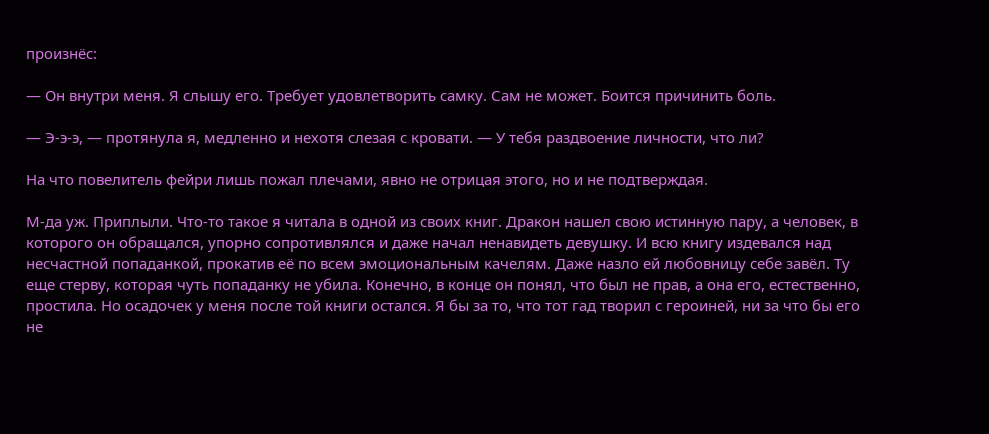произнёс:

— Он внутри меня. Я слышу его. Требует удовлетворить самку. Сам не может. Боится причинить боль.

— Э-э-э, — протянула я, медленно и нехотя слезая с кровати. — У тебя раздвоение личности, что ли?

На что повелитель фейри лишь пожал плечами, явно не отрицая этого, но и не подтверждая.

М-да уж. Приплыли. Что-то такое я читала в одной из своих книг. Дракон нашел свою истинную пару, а человек, в которого он обращался, упорно сопротивлялся и даже начал ненавидеть девушку. И всю книгу издевался над несчастной попаданкой, прокатив её по всем эмоциональным качелям. Даже назло ей любовницу себе завёл. Ту еще стерву, которая чуть попаданку не убила. Конечно, в конце он понял, что был не прав, а она его, естественно, простила. Но осадочек у меня после той книги остался. Я бы за то, что тот гад творил с героиней, ни за что бы его не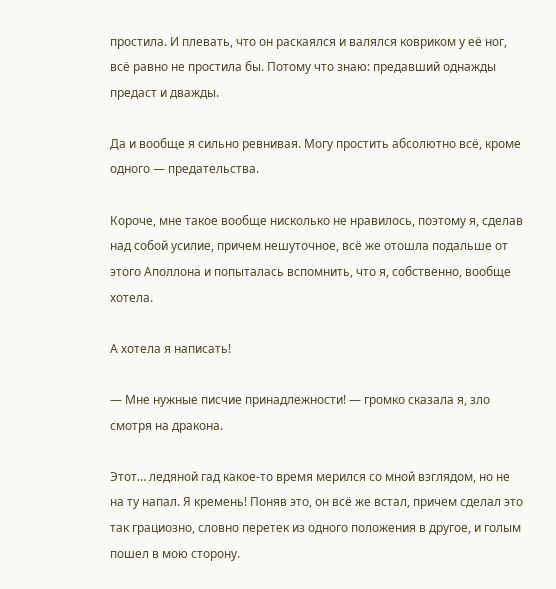простила. И плевать, что он раскаялся и валялся ковриком у её ног, всё равно не простила бы. Потому что знаю: предавший однажды предаст и дважды.

Да и вообще я сильно ревнивая. Могу простить абсолютно всё, кроме одного — предательства.

Короче, мне такое вообще нисколько не нравилось, поэтому я, сделав над собой усилие, причем нешуточное, всё же отошла подальше от этого Аполлона и попыталась вспомнить, что я, собственно, вообще хотела.

А хотела я написать!

— Мне нужные писчие принадлежности! — громко сказала я, зло смотря на дракона.

Этот… ледяной гад какое-то время мерился со мной взглядом, но не на ту напал. Я кремень! Поняв это, он всё же встал, причем сделал это так грациозно, словно перетек из одного положения в другое, и голым пошел в мою сторону.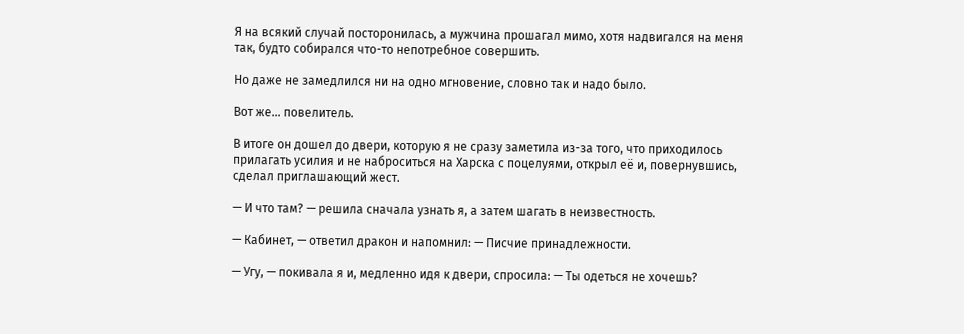Я на всякий случай посторонилась, а мужчина прошагал мимо, хотя надвигался на меня так, будто собирался что-то непотребное совершить.

Но даже не замедлился ни на одно мгновение, словно так и надо было.

Вот же… повелитель.

В итоге он дошел до двери, которую я не сразу заметила из-за того, что приходилось прилагать усилия и не наброситься на Харска с поцелуями, открыл её и, повернувшись, сделал приглашающий жест.

— И что там? — решила сначала узнать я, а затем шагать в неизвестность.

— Кабинет, — ответил дракон и напомнил: — Писчие принадлежности.

— Угу, — покивала я и, медленно идя к двери, спросила: — Ты одеться не хочешь?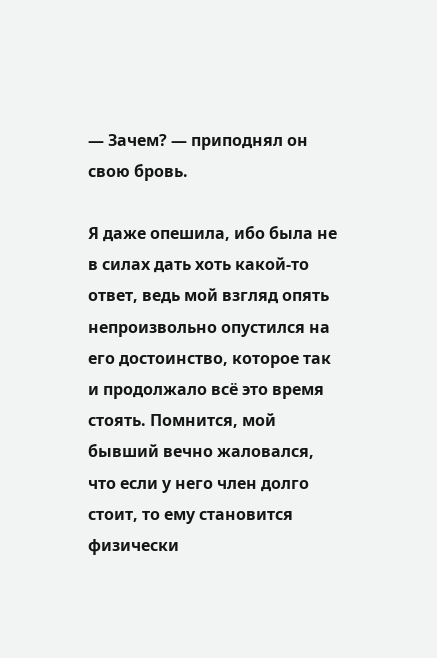— Зачем? — приподнял он свою бровь.

Я даже опешила, ибо была не в силах дать хоть какой-то ответ, ведь мой взгляд опять непроизвольно опустился на его достоинство, которое так и продолжало всё это время стоять. Помнится, мой бывший вечно жаловался, что если у него член долго стоит, то ему становится физически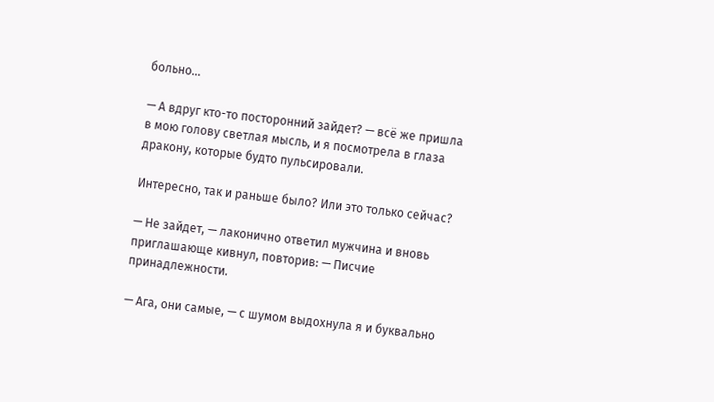больно…

— А вдруг кто-то посторонний зайдет? — всё же пришла в мою голову светлая мысль, и я посмотрела в глаза дракону, которые будто пульсировали.

Интересно, так и раньше было? Или это только сейчас?

— Не зайдет, — лаконично ответил мужчина и вновь приглашающе кивнул, повторив: — Писчие принадлежности.

— Ага, они самые, — с шумом выдохнула я и буквально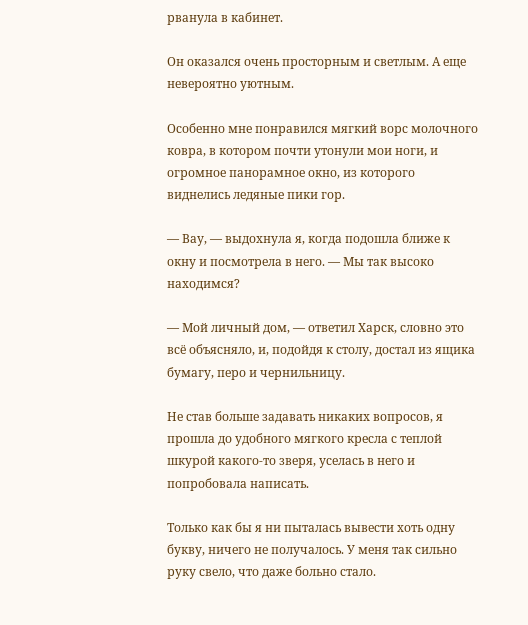рванула в кабинет.

Он оказался очень просторным и светлым. А еще невероятно уютным.

Особенно мне понравился мягкий ворс молочного ковра, в котором почти утонули мои ноги, и огромное панорамное окно, из которого виднелись ледяные пики гор.

— Вау, — выдохнула я, когда подошла ближе к окну и посмотрела в него. — Мы так высоко находимся?

— Мой личный дом, — ответил Харск, словно это всё объясняло, и, подойдя к столу, достал из ящика бумагу, перо и чернильницу.

Не став больше задавать никаких вопросов, я прошла до удобного мягкого кресла с теплой шкурой какого-то зверя, уселась в него и попробовала написать.

Только как бы я ни пыталась вывести хоть одну букву, ничего не получалось. У меня так сильно руку свело, что даже больно стало.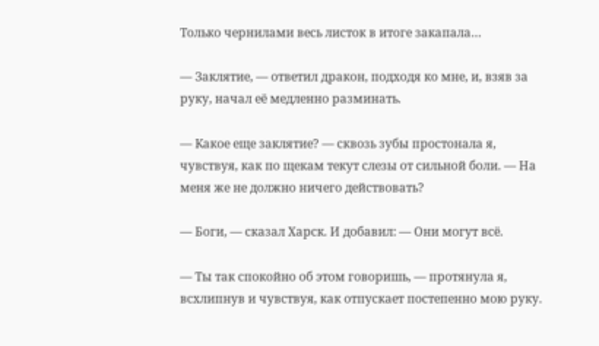Только чернилами весь листок в итоге закапала…

— Заклятие, — ответил дракон, подходя ко мне, и, взяв за руку, начал её медленно разминать.

— Какое еще заклятие? — сквозь зубы простонала я, чувствуя, как по щекам текут слезы от сильной боли. — На меня же не должно ничего действовать?

— Боги, — сказал Харск. И добавил: — Они могут всё.

— Ты так спокойно об этом говоришь, — протянула я, всхлипнув и чувствуя, как отпускает постепенно мою руку.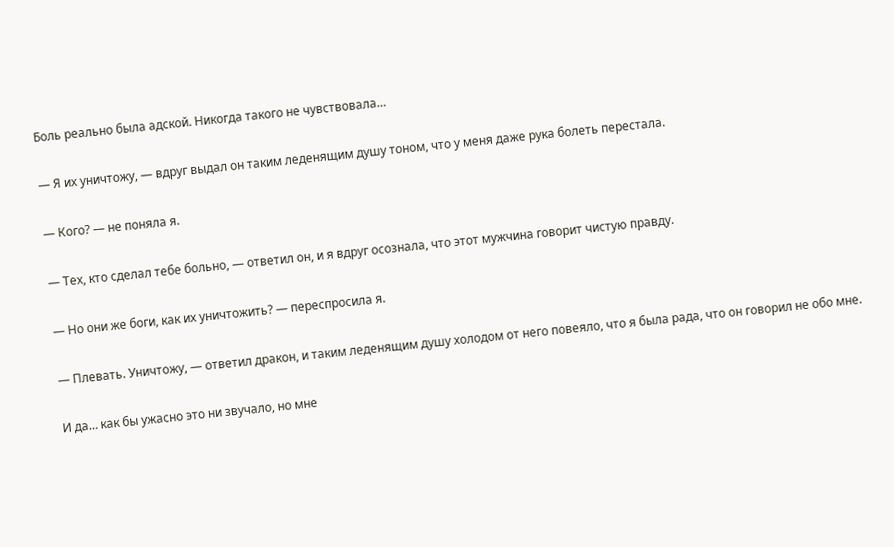Боль реально была адской. Никогда такого не чувствовала…

— Я их уничтожу, — вдруг выдал он таким леденящим душу тоном, что у меня даже рука болеть перестала.

— Кого? — не поняла я.

— Тех, кто сделал тебе больно, — ответил он, и я вдруг осознала, что этот мужчина говорит чистую правду.

— Но они же боги, как их уничтожить? — переспросила я.

— Плевать. Уничтожу, — ответил дракон, и таким леденящим душу холодом от него повеяло, что я была рада, что он говорил не обо мне.

И да… как бы ужасно это ни звучало, но мне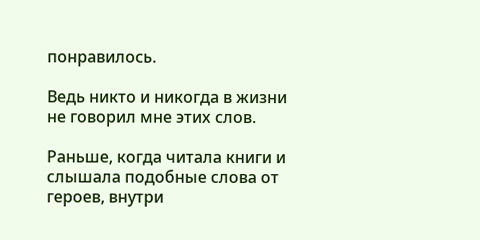понравилось.

Ведь никто и никогда в жизни не говорил мне этих слов.

Раньше, когда читала книги и слышала подобные слова от героев, внутри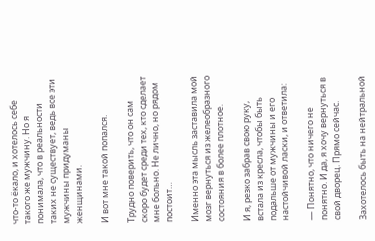что-то ёкало, и хотелось себе такого же мужчину. Но я понимала, что в реальности таких не существует, ведь все эти мужчины придуманы женщинами.

И вот мне такой попался.

Трудно поверить, что он сам скоро будет среди тех, кто сделает мне больно. Не лично, но рядом постоит…

Именно эта мысль заставила мой мозг вернуться из желеобразного состояния в более плотное.

И я, резко забрав свою руку, встала из кресла, чтобы быть подальше от мужчины и его настойчивой ласки, и ответила:

— Понятно, что ничего не понятно. И да, я хочу вернуться в свой дворец. Прямо сейчас.

Захотелось быть на нейтральной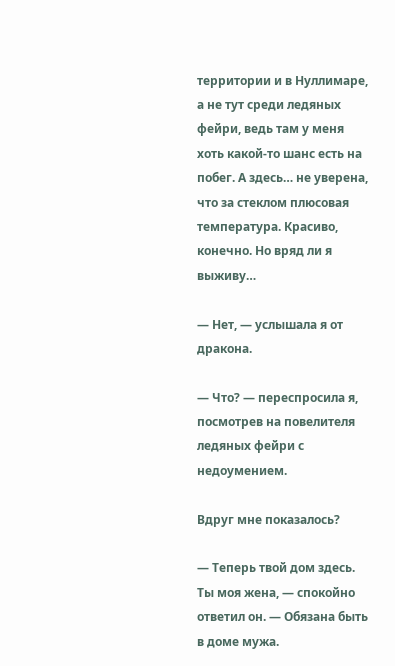территории и в Нуллимаре, а не тут среди ледяных фейри, ведь там у меня хоть какой-то шанс есть на побег. А здесь… не уверена, что за стеклом плюсовая температура. Красиво, конечно. Но вряд ли я выживу…

— Нет, — услышала я от дракона.

— Что? — переспросила я, посмотрев на повелителя ледяных фейри с недоумением.

Вдруг мне показалось?

— Теперь твой дом здесь. Ты моя жена, — спокойно ответил он. — Обязана быть в доме мужа.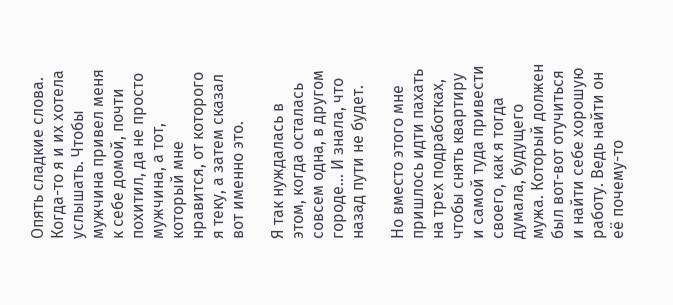Опять сладкие слова. Когда-то я и их хотела услышать. Чтобы мужчина привел меня к себе домой, почти похитил, да не просто мужчина, а тот, который мне нравится, от которого я теку, а затем сказал вот именно это.

Я так нуждалась в этом, когда осталась совсем одна, в другом городе… И знала, что назад пути не будет.

Но вместо этого мне пришлось идти пахать на трех подработках, чтобы снять квартиру и самой туда привести своего, как я тогда думала, будущего мужа. Который должен был вот-вот отучиться и найти себе хорошую работу. Ведь найти он её почему-то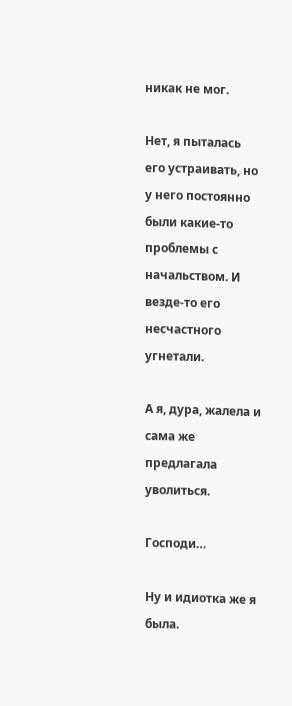никак не мог.

Нет, я пыталась его устраивать, но у него постоянно были какие-то проблемы с начальством. И везде-то его несчастного угнетали.

А я, дура, жалела и сама же предлагала уволиться.

Господи…

Ну и идиотка же я была.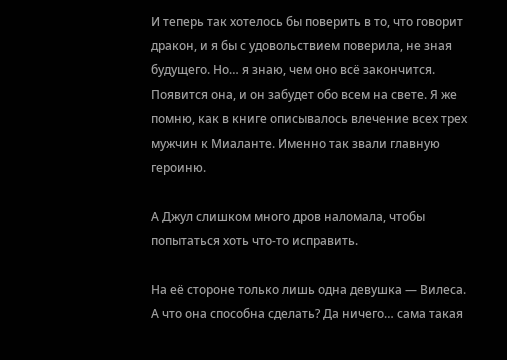И теперь так хотелось бы поверить в то, что говорит дракон, и я бы с удовольствием поверила, не зная будущего. Но… я знаю, чем оно всё закончится. Появится она, и он забудет обо всем на свете. Я же помню, как в книге описывалось влечение всех трех мужчин к Миаланте. Именно так звали главную героиню.

А Джул слишком много дров наломала, чтобы попытаться хоть что-то исправить.

На её стороне только лишь одна девушка — Вилеса. А что она способна сделать? Да ничего… сама такая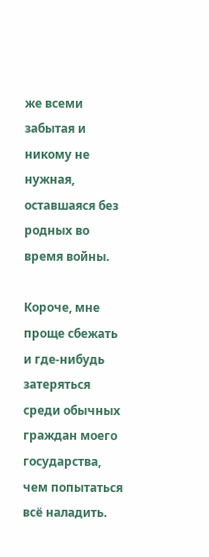же всеми забытая и никому не нужная, оставшаяся без родных во время войны.

Короче, мне проще сбежать и где-нибудь затеряться среди обычных граждан моего государства, чем попытаться всё наладить.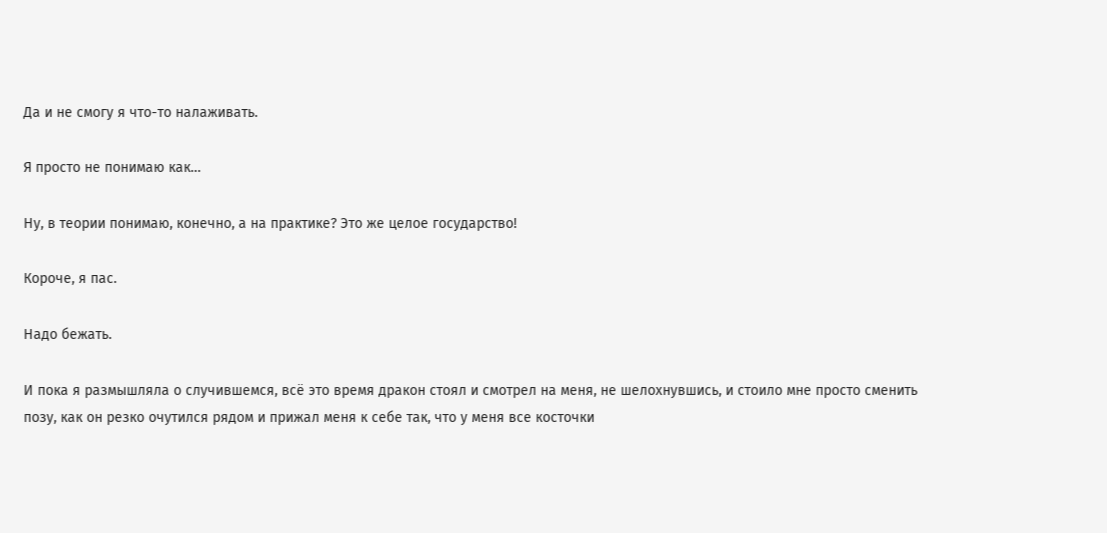Да и не смогу я что-то налаживать.

Я просто не понимаю как…

Ну, в теории понимаю, конечно, а на практике? Это же целое государство!

Короче, я пас.

Надо бежать.

И пока я размышляла о случившемся, всё это время дракон стоял и смотрел на меня, не шелохнувшись, и стоило мне просто сменить позу, как он резко очутился рядом и прижал меня к себе так, что у меня все косточки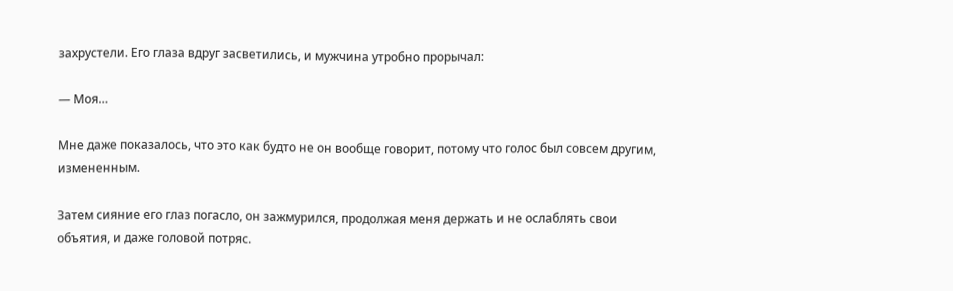захрустели. Его глаза вдруг засветились, и мужчина утробно прорычал:

— Моя…

Мне даже показалось, что это как будто не он вообще говорит, потому что голос был совсем другим, измененным.

Затем сияние его глаз погасло, он зажмурился, продолжая меня держать и не ослаблять свои объятия, и даже головой потряс.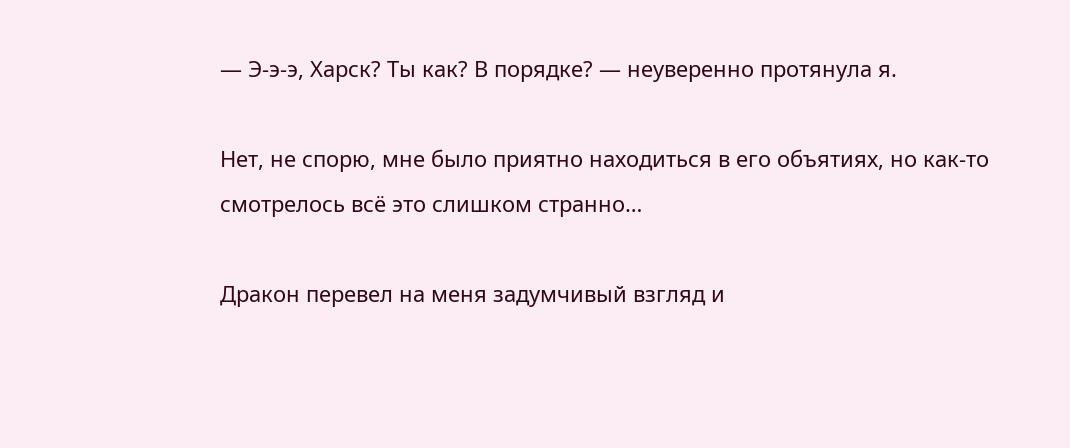— Э-э-э, Харск? Ты как? В порядке? — неуверенно протянула я.

Нет, не спорю, мне было приятно находиться в его объятиях, но как-то смотрелось всё это слишком странно…

Дракон перевел на меня задумчивый взгляд и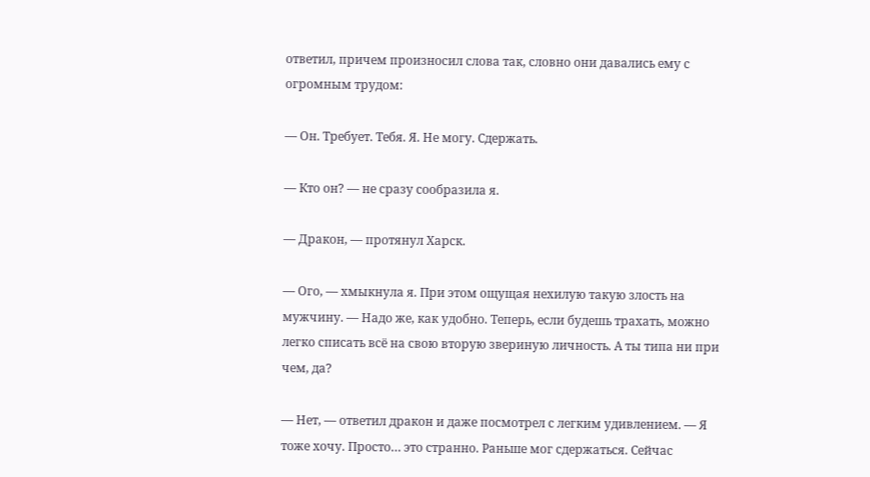ответил, причем произносил слова так, словно они давались ему с огромным трудом:

— Он. Требует. Тебя. Я. Не могу. Сдержать.

— Кто он? — не сразу сообразила я.

— Дракон, — протянул Харск.

— Ого, — хмыкнула я. При этом ощущая нехилую такую злость на мужчину. — Надо же, как удобно. Теперь, если будешь трахать, можно легко списать всё на свою вторую звериную личность. А ты типа ни при чем, да?

— Нет, — ответил дракон и даже посмотрел с легким удивлением. — Я тоже хочу. Просто… это странно. Раньше мог сдержаться. Сейчас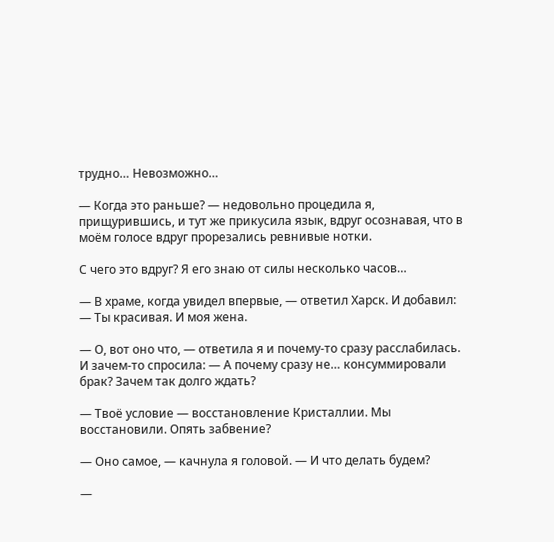трудно… Невозможно…

— Когда это раньше? — недовольно процедила я, прищурившись, и тут же прикусила язык, вдруг осознавая, что в моём голосе вдруг прорезались ревнивые нотки.

С чего это вдруг? Я его знаю от силы несколько часов…

— В храме, когда увидел впервые, — ответил Харск. И добавил: — Ты красивая. И моя жена.

— О, вот оно что, — ответила я и почему-то сразу расслабилась. И зачем-то спросила: — А почему сразу не… консуммировали брак? Зачем так долго ждать?

— Твоё условие — восстановление Кристаллии. Мы восстановили. Опять забвение?

— Оно самое, — качнула я головой. — И что делать будем?

—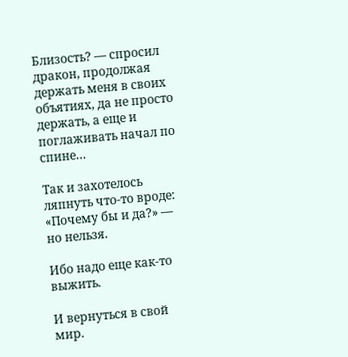Близость? — спросил дракон, продолжая держать меня в своих объятиях, да не просто держать, а еще и поглаживать начал по спине…

Так и захотелось ляпнуть что-то вроде: «Почему бы и да?» — но нельзя.

Ибо надо еще как-то выжить.

И вернуться в свой мир.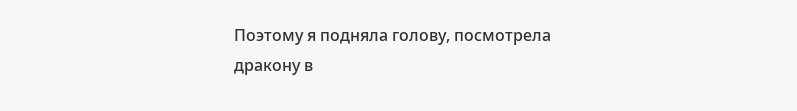Поэтому я подняла голову, посмотрела дракону в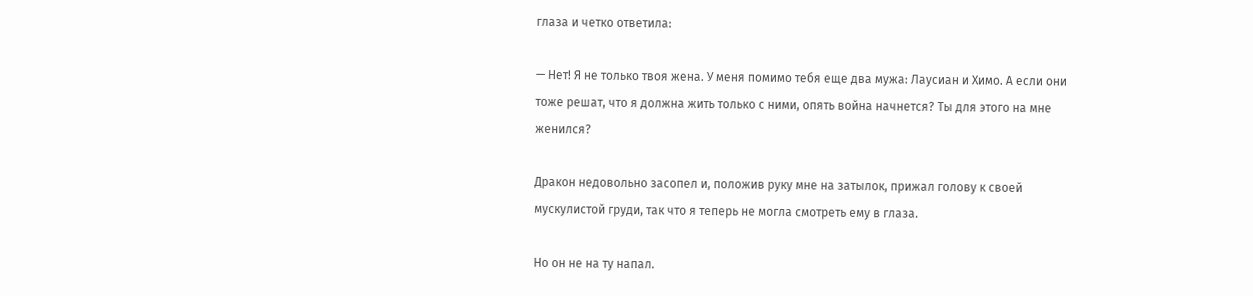глаза и четко ответила:

— Нет! Я не только твоя жена. У меня помимо тебя еще два мужа: Лаусиан и Химо. А если они тоже решат, что я должна жить только с ними, опять война начнется? Ты для этого на мне женился?

Дракон недовольно засопел и, положив руку мне на затылок, прижал голову к своей мускулистой груди, так что я теперь не могла смотреть ему в глаза.

Но он не на ту напал.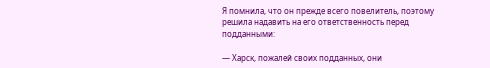Я помнила, что он прежде всего повелитель, поэтому решила надавить на его ответственность перед подданными:

— Харск, пожалей своих подданных, они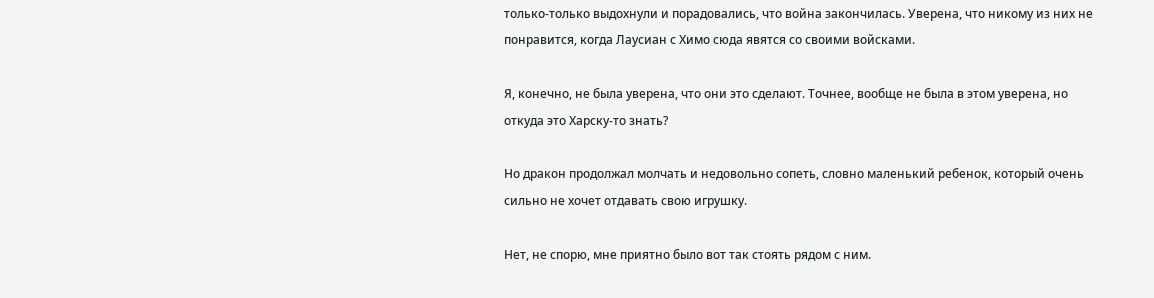только-только выдохнули и порадовались, что война закончилась. Уверена, что никому из них не понравится, когда Лаусиан с Химо сюда явятся со своими войсками.

Я, конечно, не была уверена, что они это сделают. Точнее, вообще не была в этом уверена, но откуда это Харску-то знать?

Но дракон продолжал молчать и недовольно сопеть, словно маленький ребенок, который очень сильно не хочет отдавать свою игрушку.

Нет, не спорю, мне приятно было вот так стоять рядом с ним.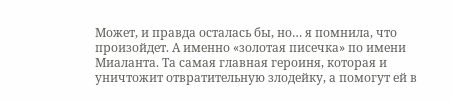Может, и правда осталась бы, но… я помнила, что произойдет. А именно «золотая писечка» по имени Миаланта. Та самая главная героиня, которая и уничтожит отвратительную злодейку, а помогут ей в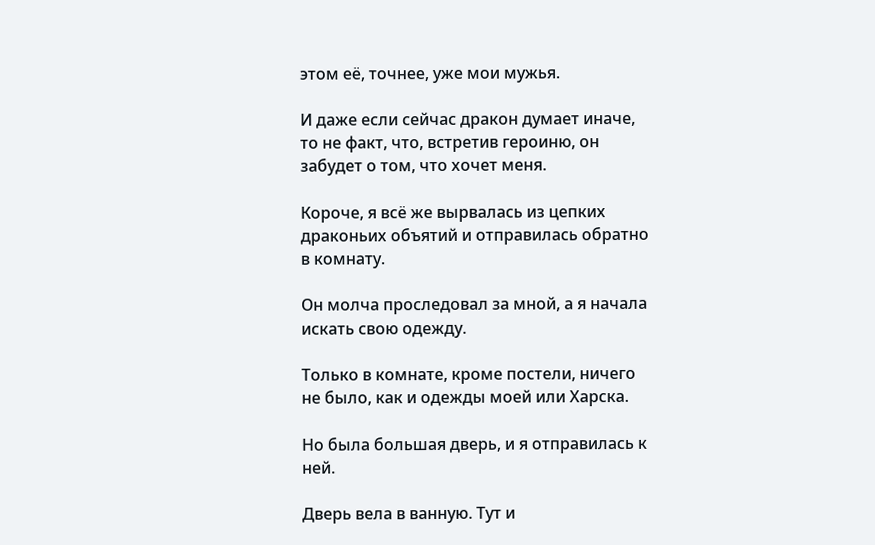этом её, точнее, уже мои мужья.

И даже если сейчас дракон думает иначе, то не факт, что, встретив героиню, он забудет о том, что хочет меня.

Короче, я всё же вырвалась из цепких драконьих объятий и отправилась обратно в комнату.

Он молча проследовал за мной, а я начала искать свою одежду.

Только в комнате, кроме постели, ничего не было, как и одежды моей или Харска.

Но была большая дверь, и я отправилась к ней.

Дверь вела в ванную. Тут и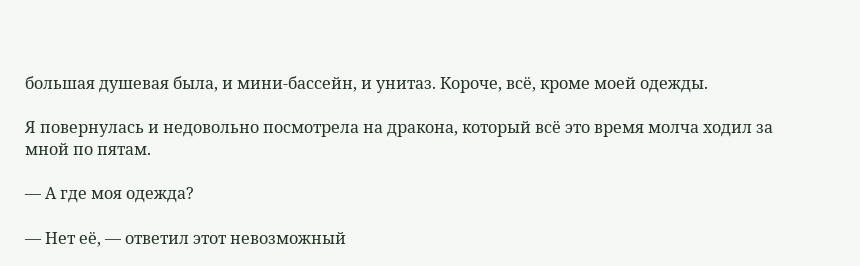большая душевая была, и мини-бассейн, и унитаз. Короче, всё, кроме моей одежды.

Я повернулась и недовольно посмотрела на дракона, который всё это время молча ходил за мной по пятам.

— А где моя одежда?

— Нет её, — ответил этот невозможный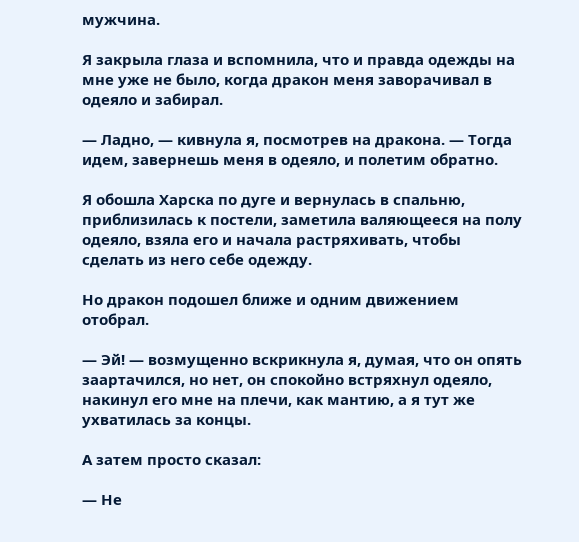мужчина.

Я закрыла глаза и вспомнила, что и правда одежды на мне уже не было, когда дракон меня заворачивал в одеяло и забирал.

— Ладно, — кивнула я, посмотрев на дракона. — Тогда идем, завернешь меня в одеяло, и полетим обратно.

Я обошла Харска по дуге и вернулась в спальню, приблизилась к постели, заметила валяющееся на полу одеяло, взяла его и начала растряхивать, чтобы сделать из него себе одежду.

Но дракон подошел ближе и одним движением отобрал.

— Эй! — возмущенно вскрикнула я, думая, что он опять заартачился, но нет, он спокойно встряхнул одеяло, накинул его мне на плечи, как мантию, а я тут же ухватилась за концы.

А затем просто сказал:

— Не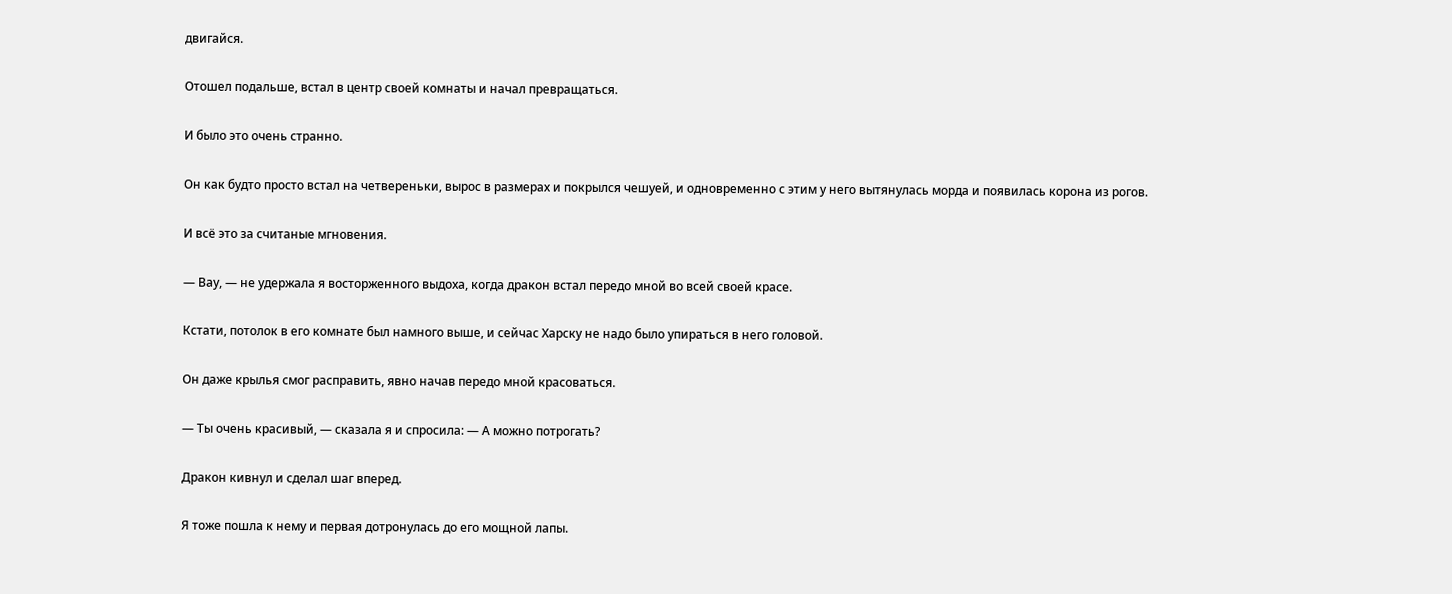двигайся.

Отошел подальше, встал в центр своей комнаты и начал превращаться.

И было это очень странно.

Он как будто просто встал на четвереньки, вырос в размерах и покрылся чешуей, и одновременно с этим у него вытянулась морда и появилась корона из рогов.

И всё это за считаные мгновения.

— Вау, — не удержала я восторженного выдоха, когда дракон встал передо мной во всей своей красе.

Кстати, потолок в его комнате был намного выше, и сейчас Харску не надо было упираться в него головой.

Он даже крылья смог расправить, явно начав передо мной красоваться.

— Ты очень красивый, — сказала я и спросила: — А можно потрогать?

Дракон кивнул и сделал шаг вперед.

Я тоже пошла к нему и первая дотронулась до его мощной лапы.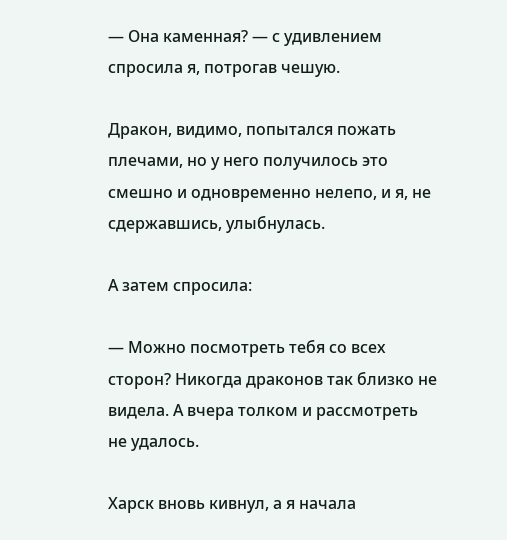— Она каменная? — с удивлением спросила я, потрогав чешую.

Дракон, видимо, попытался пожать плечами, но у него получилось это смешно и одновременно нелепо, и я, не сдержавшись, улыбнулась.

А затем спросила:

— Можно посмотреть тебя со всех сторон? Никогда драконов так близко не видела. А вчера толком и рассмотреть не удалось.

Харск вновь кивнул, а я начала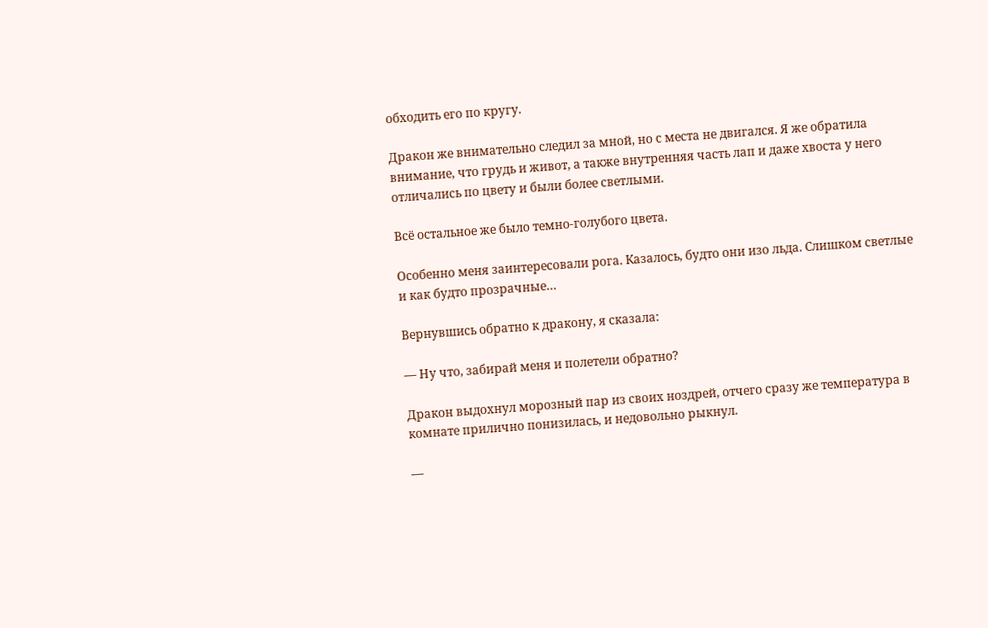обходить его по кругу.

Дракон же внимательно следил за мной, но с места не двигался. Я же обратила внимание, что грудь и живот, а также внутренняя часть лап и даже хвоста у него отличались по цвету и были более светлыми.

Всё остальное же было темно-голубого цвета.

Особенно меня заинтересовали рога. Казалось, будто они изо льда. Слишком светлые и как будто прозрачные…

Вернувшись обратно к дракону, я сказала:

— Ну что, забирай меня и полетели обратно?

Дракон выдохнул морозный пар из своих ноздрей, отчего сразу же температура в комнате прилично понизилась, и недовольно рыкнул.

—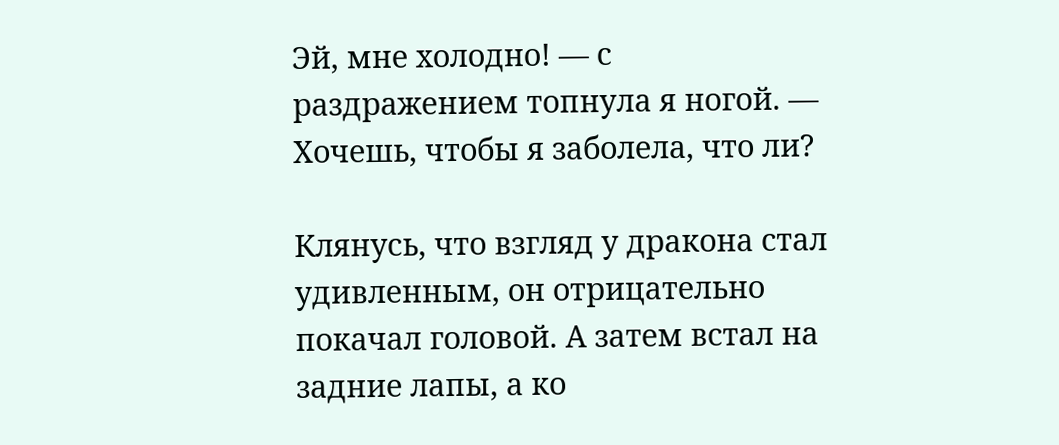Эй, мне холодно! — с раздражением топнула я ногой. — Хочешь, чтобы я заболела, что ли?

Клянусь, что взгляд у дракона стал удивленным, он отрицательно покачал головой. А затем встал на задние лапы, а ко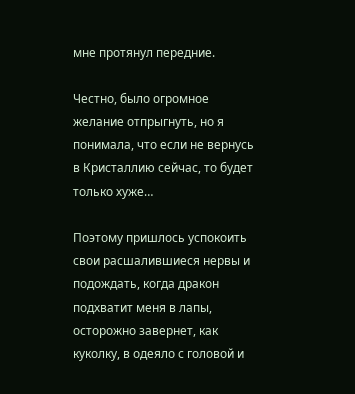мне протянул передние.

Честно, было огромное желание отпрыгнуть, но я понимала, что если не вернусь в Кристаллию сейчас, то будет только хуже…

Поэтому пришлось успокоить свои расшалившиеся нервы и подождать, когда дракон подхватит меня в лапы, осторожно завернет, как куколку, в одеяло с головой и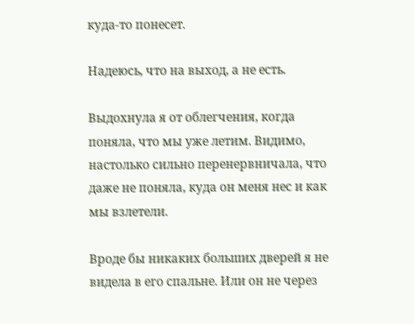куда-то понесет.

Надеюсь, что на выход, а не есть.

Выдохнула я от облегчения, когда поняла, что мы уже летим. Видимо, настолько сильно перенервничала, что даже не поняла, куда он меня нес и как мы взлетели.

Вроде бы никаких больших дверей я не видела в его спальне. Или он не через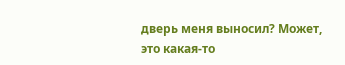дверь меня выносил? Может, это какая-то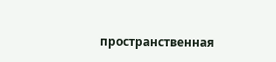пространственная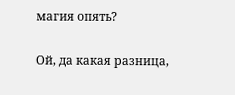магия опять?

Ой, да какая разница,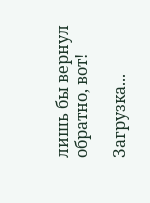лишь бы вернул обратно, вот!

Загрузка...